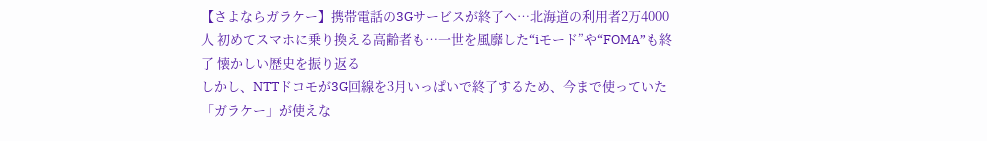【さよならガラケー】携帯電話の3Gサービスが終了へ…北海道の利用者2万4000人 初めてスマホに乗り換える高齢者も…一世を風靡した“iモード”や“FOMA”も終了 懐かしい歴史を振り返る
しかし、NTTドコモが3G回線を3月いっぱいで終了するため、今まで使っていた「ガラケー」が使えな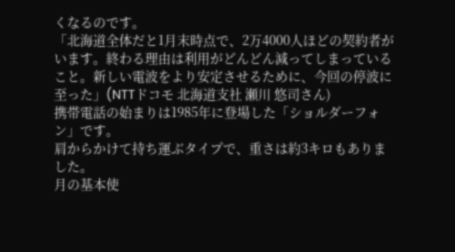くなるのです。
「北海道全体だと1月末時点で、2万4000人ほどの契約者がいます。終わる理由は利用がどんどん減ってしまっていること。新しい電波をより安定させるために、今回の停波に至った」(NTTドコモ 北海道支社 瀬川 悠司さん)
携帯電話の始まりは1985年に登場した「ショルダーフォン」です。
肩からかけて持ち運ぶタイプで、重さは約3キロもありました。
月の基本使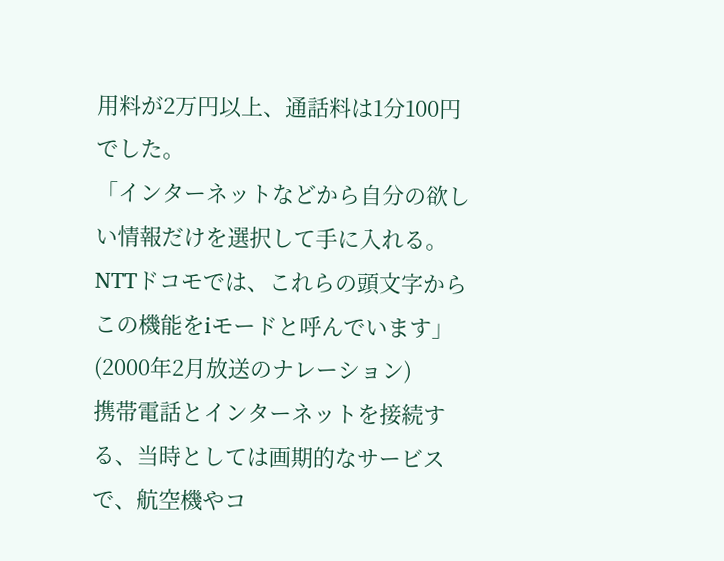用料が2万円以上、通話料は1分100円でした。
「インターネットなどから自分の欲しい情報だけを選択して手に入れる。NTTドコモでは、これらの頭文字からこの機能をiモードと呼んでいます」(2000年2月放送のナレーション)
携帯電話とインターネットを接続する、当時としては画期的なサービスで、航空機やコ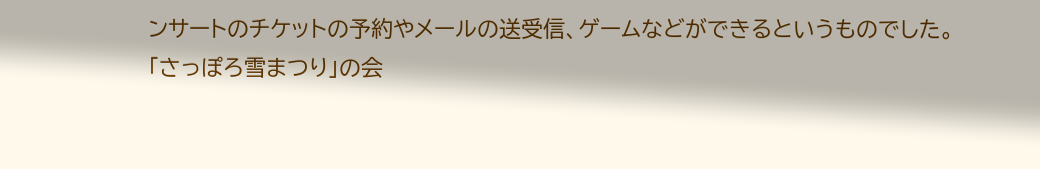ンサートのチケットの予約やメールの送受信、ゲームなどができるというものでした。
「さっぽろ雪まつり」の会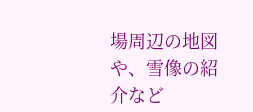場周辺の地図や、雪像の紹介など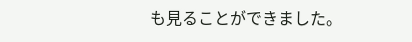も見ることができました。